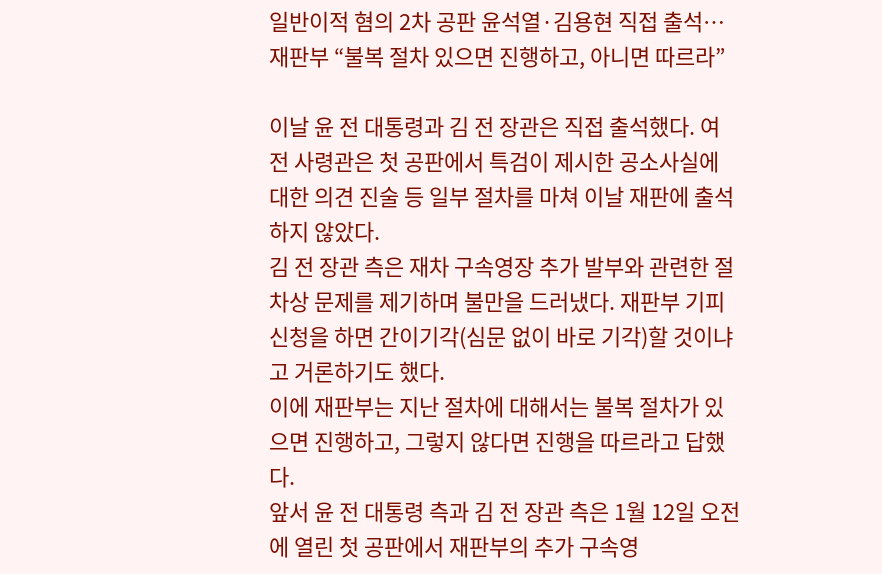일반이적 혐의 2차 공판 윤석열·김용현 직접 출석…재판부 “불복 절차 있으면 진행하고, 아니면 따르라”

이날 윤 전 대통령과 김 전 장관은 직접 출석했다. 여 전 사령관은 첫 공판에서 특검이 제시한 공소사실에 대한 의견 진술 등 일부 절차를 마쳐 이날 재판에 출석하지 않았다.
김 전 장관 측은 재차 구속영장 추가 발부와 관련한 절차상 문제를 제기하며 불만을 드러냈다. 재판부 기피 신청을 하면 간이기각(심문 없이 바로 기각)할 것이냐고 거론하기도 했다.
이에 재판부는 지난 절차에 대해서는 불복 절차가 있으면 진행하고, 그렇지 않다면 진행을 따르라고 답했다.
앞서 윤 전 대통령 측과 김 전 장관 측은 1월 12일 오전에 열린 첫 공판에서 재판부의 추가 구속영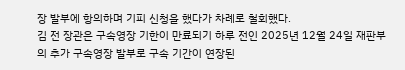장 발부에 항의하며 기피 신청을 했다가 차례로 철회했다.
김 전 장관은 구속영장 기한이 만료되기 하루 전인 2025년 12월 24일 재판부의 추가 구속영장 발부로 구속 기간이 연장된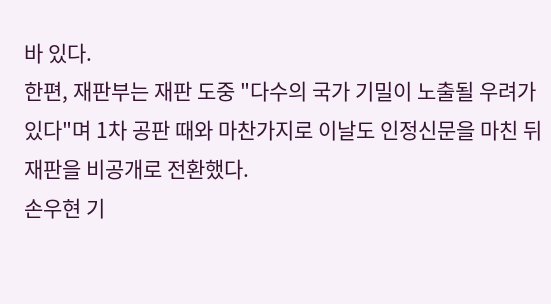바 있다.
한편, 재판부는 재판 도중 "다수의 국가 기밀이 노출될 우려가 있다"며 1차 공판 때와 마찬가지로 이날도 인정신문을 마친 뒤 재판을 비공개로 전환했다.
손우현 기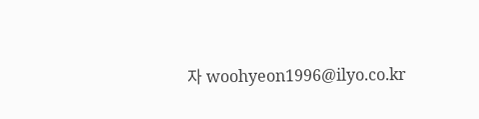자 woohyeon1996@ilyo.co.kr